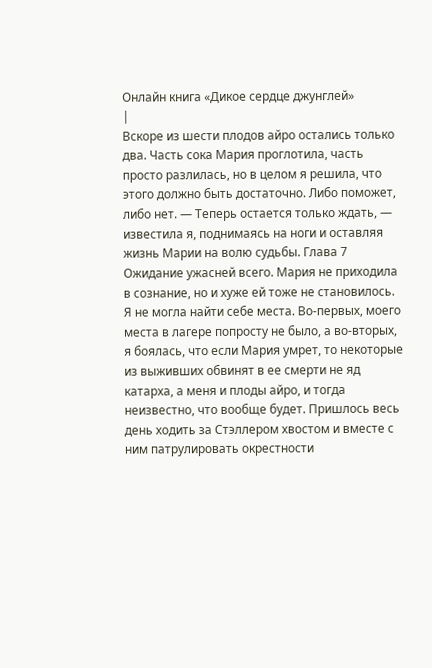Онлайн книга «Дикое сердце джунглей»
|
Вскоре из шести плодов айро остались только два. Часть сока Мария проглотила, часть просто разлилась, но в целом я решила, что этого должно быть достаточно. Либо поможет, либо нет. — Теперь остается только ждать, — известила я, поднимаясь на ноги и оставляя жизнь Марии на волю судьбы. Глава 7 Ожидание ужасней всего. Мария не приходила в сознание, но и хуже ей тоже не становилось. Я не могла найти себе места. Во-первых, моего места в лагере попросту не было, а во-вторых, я боялась, что если Мария умрет, то некоторые из выживших обвинят в ее смерти не яд катарха, а меня и плоды айро, и тогда неизвестно, что вообще будет. Пришлось весь день ходить за Стэллером хвостом и вместе с ним патрулировать окрестности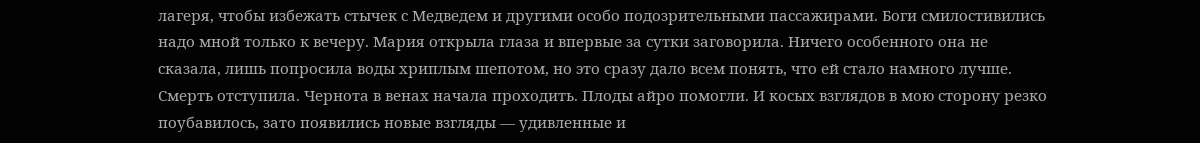лагеря, чтобы избежать стычек с Медведем и другими особо подозрительными пассажирами. Боги смилостивились надо мной только к вечеру. Мария открыла глаза и впервые за сутки заговорила. Ничего особенного она не сказала, лишь попросила воды хриплым шепотом, но это сразу дало всем понять, что ей стало намного лучше. Смерть отступила. Чернота в венах начала проходить. Плоды айро помогли. И косых взглядов в мою сторону резко поубавилось, зато появились новые взгляды — удивленные и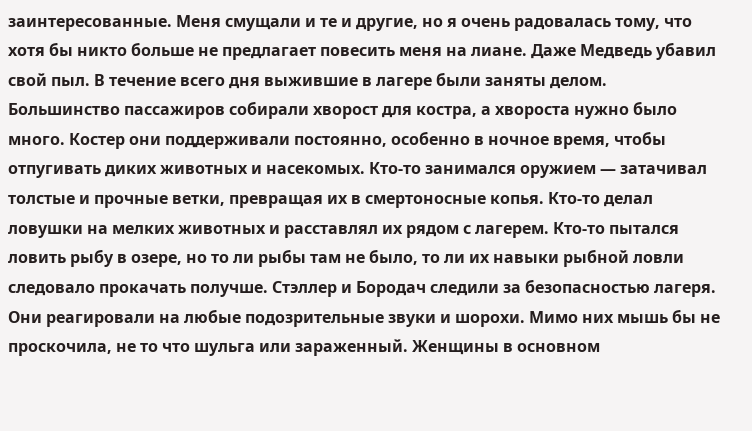заинтересованные. Меня смущали и те и другие, но я очень радовалась тому, что хотя бы никто больше не предлагает повесить меня на лиане. Даже Медведь убавил свой пыл. В течение всего дня выжившие в лагере были заняты делом. Большинство пассажиров собирали хворост для костра, а хвороста нужно было много. Костер они поддерживали постоянно, особенно в ночное время, чтобы отпугивать диких животных и насекомых. Кто-то занимался оружием — затачивал толстые и прочные ветки, превращая их в смертоносные копья. Кто-то делал ловушки на мелких животных и расставлял их рядом с лагерем. Кто-то пытался ловить рыбу в озере, но то ли рыбы там не было, то ли их навыки рыбной ловли следовало прокачать получше. Стэллер и Бородач следили за безопасностью лагеря. Они реагировали на любые подозрительные звуки и шорохи. Мимо них мышь бы не проскочила, не то что шульга или зараженный. Женщины в основном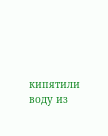кипятили воду из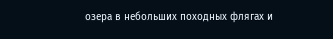озера в небольших походных флягах и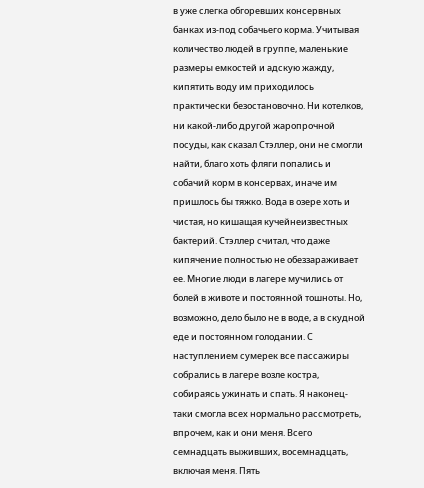в уже слегка обгоревших консервных банках из-под собачьего корма. Учитывая количество людей в группе, маленькие размеры емкостей и адскую жажду, кипятить воду им приходилось практически безостановочно. Ни котелков, ни какой-либо другой жаропрочной посуды, как сказал Стэллер, они не смогли найти, благо хоть фляги попались и собачий корм в консервах, иначе им пришлось бы тяжко. Вода в озере хоть и чистая, но кишащая кучейнеизвестных бактерий. Стэллер считал, что даже кипячение полностью не обеззараживает ее. Многие люди в лагере мучились от болей в животе и постоянной тошноты. Но, возможно, дело было не в воде, а в скудной еде и постоянном голодании. С наступлением сумерек все пассажиры собрались в лагере возле костра, собираясь ужинать и спать. Я наконец-таки смогла всех нормально рассмотреть, впрочем, как и они меня. Всего семнадцать выживших, восемнадцать, включая меня. Пять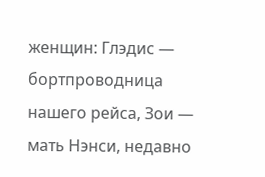женщин: Глэдис — бортпроводница нашего рейса, Зои — мать Нэнси, недавно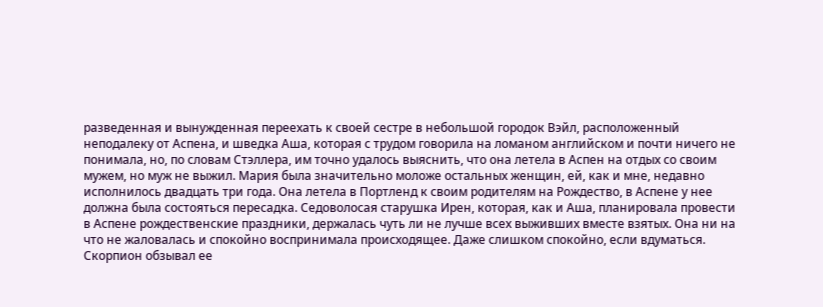разведенная и вынужденная переехать к своей сестре в небольшой городок Вэйл, расположенный неподалеку от Аспена, и шведка Аша, которая с трудом говорила на ломаном английском и почти ничего не понимала, но, по словам Стэллера, им точно удалось выяснить, что она летела в Аспен на отдых со своим мужем, но муж не выжил. Мария была значительно моложе остальных женщин, ей, как и мне, недавно исполнилось двадцать три года. Она летела в Портленд к своим родителям на Рождество, в Аспене у нее должна была состояться пересадка. Седоволосая старушка Ирен, которая, как и Аша, планировала провести в Аспене рождественские праздники, держалась чуть ли не лучше всех выживших вместе взятых. Она ни на что не жаловалась и спокойно воспринимала происходящее. Даже слишком спокойно, если вдуматься. Скорпион обзывал ее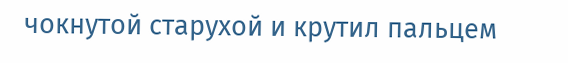чокнутой старухой и крутил пальцем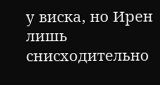у виска, но Ирен лишь снисходительно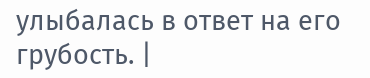улыбалась в ответ на его грубость. |